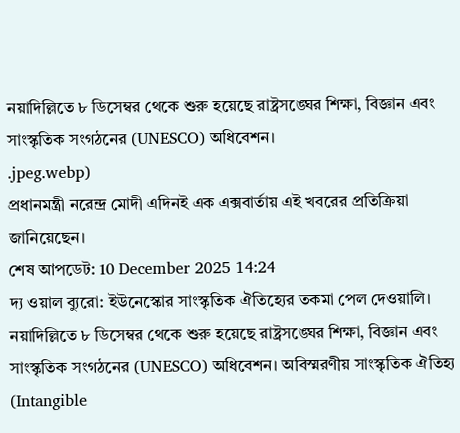নয়াদিল্লিতে ৮ ডিসেম্বর থেকে শুরু হয়েছে রাষ্ট্রসঙ্ঘের শিক্ষা, বিজ্ঞান এবং সাংস্কৃতিক সংগঠনের (UNESCO) অধিবেশন।
.jpeg.webp)
প্রধানমন্ত্রী নরেন্দ্র মোদী এদিনই এক এক্সবার্তায় এই খবরের প্রতিক্রিয়া জানিয়েছেন।
শেষ আপডেট: 10 December 2025 14:24
দ্য ওয়াল ব্যুরো: ইউনেস্কোর সাংস্কৃতিক ঐতিহ্যের তকমা পেল দেওয়ালি। নয়াদিল্লিতে ৮ ডিসেম্বর থেকে শুরু হয়েছে রাষ্ট্রসঙ্ঘের শিক্ষা, বিজ্ঞান এবং সাংস্কৃতিক সংগঠনের (UNESCO) অধিবেশন। অবিস্মরণীয় সাংস্কৃতিক ঐতিহ্য (Intangible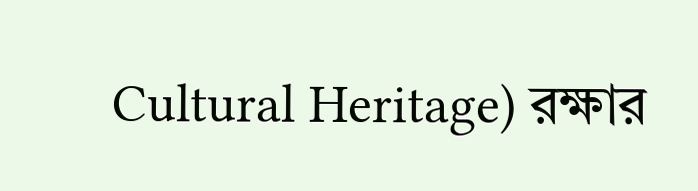Cultural Heritage) রক্ষার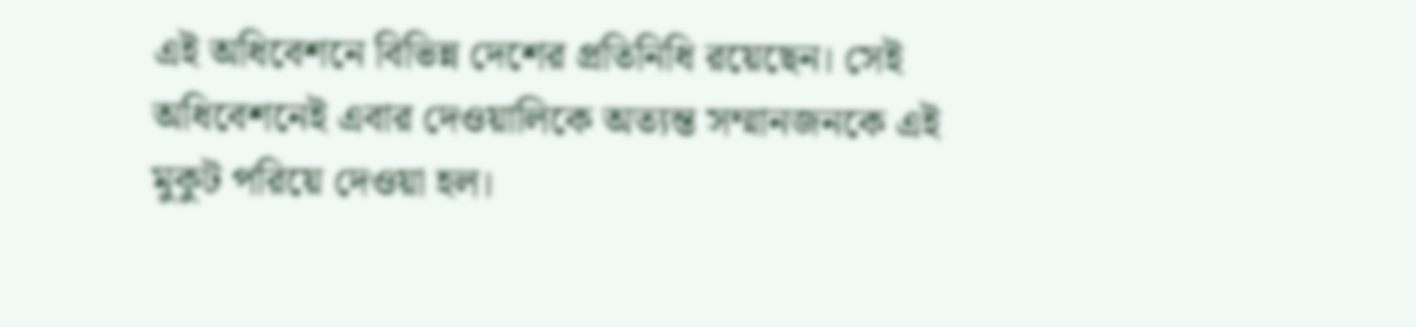এই অধিবেশনে বিভিন্ন দেশের প্রতিনিধি রয়েছেন। সেই অধিবেশনেই এবার দেওয়ালিকে অত্যন্ত সম্মানজনকে এই মুকুট পরিয়ে দেওয়া হল।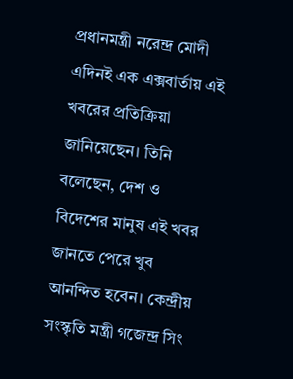প্রধানমন্ত্রী নরেন্দ্র মোদী এদিনই এক এক্সবার্তায় এই খবরের প্রতিক্রিয়া জানিয়েছেন। তিনি বলেছেন, দেশ ও বিদেশের মানুষ এই খবর জানতে পেরে খুব আনন্দিত হবেন। কেন্দ্রীয় সংস্কৃতি মন্ত্রী গজেন্দ্র সিং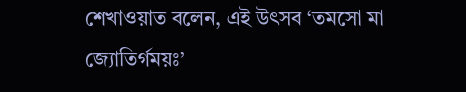শেখাওয়াত বলেন, এই উৎসব ‘তমসো মা জ্যোতির্গময়ঃ’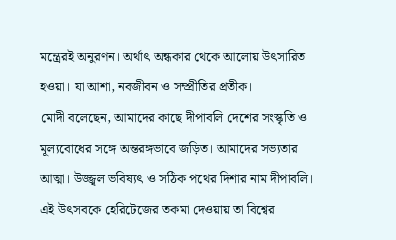মন্ত্রেরই অনুরণন। অর্থাৎ অন্ধকার থেকে আলোয় উৎসারিত হওয়া। যা আশা, নবজীবন ও সম্প্রীতির প্রতীক।
মোদী বলেছেন, আমাদের কাছে দীপাবলি দেশের সংস্কৃতি ও মূল্যবোধের সঙ্গে অন্তরঙ্গভাবে জড়িত। আমাদের সভ্যতার আত্মা। উজ্জ্বল ভবিষ্যৎ ও সঠিক পথের দিশার নাম দীপাবলি। এই উৎসবকে হেরিটেজের তকমা দেওয়ায় তা বিশ্বের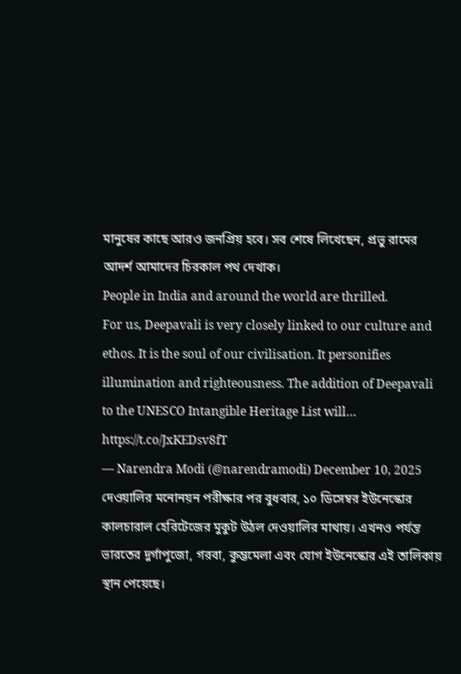মানুষের কাছে আরও জনপ্রিয় হবে। সব শেষে লিখেছেন, প্রভু রামের আদর্শ আমাদের চিরকাল পথ দেখাক।
People in India and around the world are thrilled.
For us, Deepavali is very closely linked to our culture and ethos. It is the soul of our civilisation. It personifies illumination and righteousness. The addition of Deepavali to the UNESCO Intangible Heritage List will… https://t.co/JxKEDsv8fT
— Narendra Modi (@narendramodi) December 10, 2025
দেওয়ালির মনোনয়ন পরীক্ষার পর বুধবার, ১০ ডিসেম্বর ইউনেস্কোর কালচারাল হেরিটেজের মুকুট উঠল দেওয়ালির মাথায়। এখনও পর্যন্ত ভারতের দুর্গাপুজো, গরবা, কুম্ভমেলা এবং যোগ ইউনেস্কোর এই তালিকায় স্থান পেয়েছে।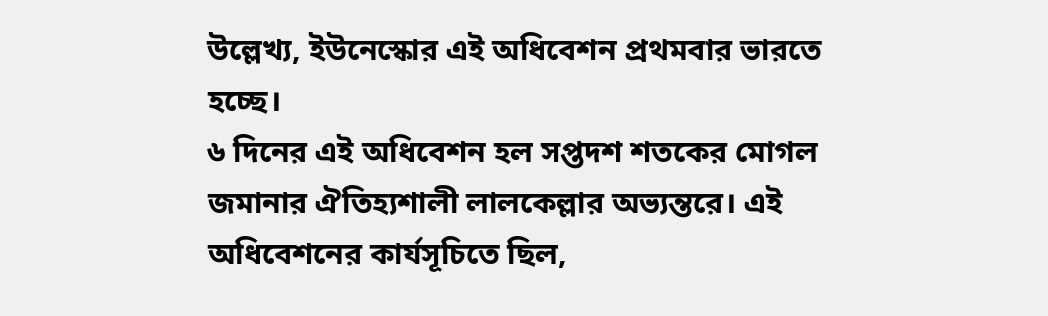উল্লেখ্য, ইউনেস্কোর এই অধিবেশন প্রথমবার ভারতে হচ্ছে।
৬ দিনের এই অধিবেশন হল সপ্তদশ শতকের মোগল জমানার ঐতিহ্যশালী লালকেল্লার অভ্যন্তরে। এই অধিবেশনের কার্যসূচিতে ছিল,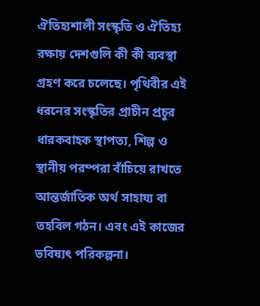ঐতিহ্যশালী সংস্কৃতি ও ঐতিহ্য রক্ষায় দেশগুলি কী কী ব্যবস্থা গ্রহণ করে চলেছে। পৃথিবীর এই ধরনের সংস্কৃতির প্রাচীন প্রচুর ধারকবাহক স্থাপত্য, শিল্প ও স্থানীয় পরম্পরা বাঁচিয়ে রাখতে আন্তর্জাতিক অর্থ সাহায্য বা তহবিল গঠন। এবং এই কাজের ভবিষ্যৎ পরিকল্পনা।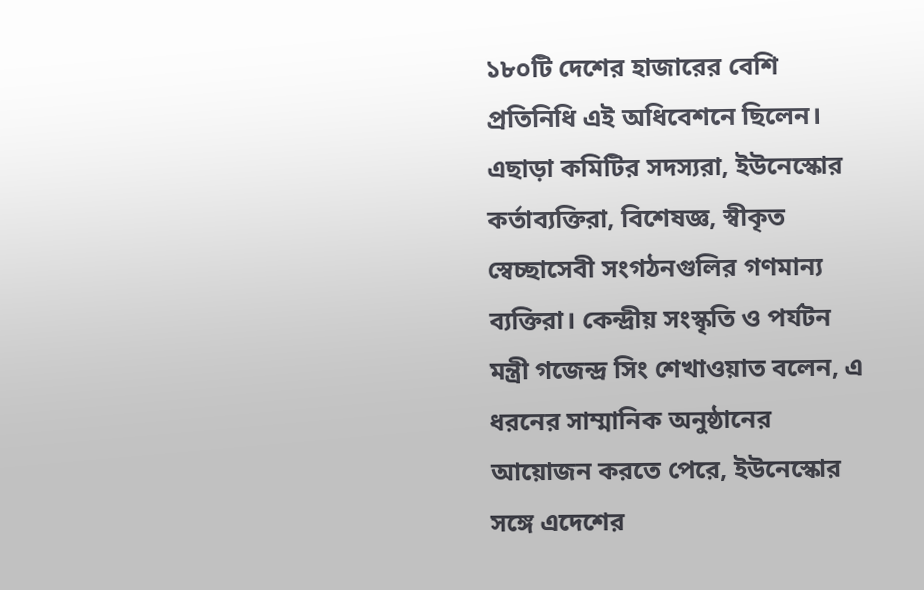১৮০টি দেশের হাজারের বেশি প্রতিনিধি এই অধিবেশনে ছিলেন। এছাড়া কমিটির সদস্যরা, ইউনেস্কোর কর্তাব্যক্তিরা, বিশেষজ্ঞ, স্বীকৃত স্বেচ্ছাসেবী সংগঠনগুলির গণমান্য ব্যক্তিরা। কেন্দ্রীয় সংস্কৃতি ও পর্যটন মন্ত্রী গজেন্দ্র সিং শেখাওয়াত বলেন, এ ধরনের সাম্মানিক অনুষ্ঠানের আয়োজন করতে পেরে, ইউনেস্কোর সঙ্গে এদেশের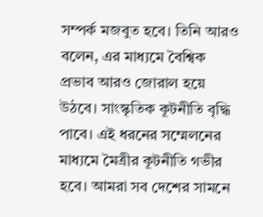সম্পর্ক মজবুত হবে। তিনি আরও বলেন, এর মাধ্যমে বৈশ্বিক প্রভাব আরও জোরাল হয়ে উঠবে। সাংস্কৃতিক কূটনীতি বৃদ্ধি পাবে। এই ধরনের সম্মেলনের মাধ্যমে মৈত্রীর কূটনীতি গভীর হবে। আমরা সব দেশের সামনে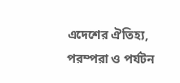এদেশের ঐতিহ্য, পরম্পরা ও পর্যটন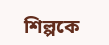শিল্পকে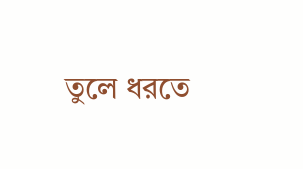তুলে ধরতে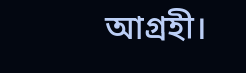আগ্রহী।